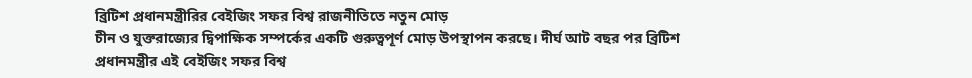ব্রিটিশ প্রধানমন্ত্রীরির বেইজিং সফর বিশ্ব রাজনীতিতে নতুন মোড়
চীন ও যুক্তরাজ্যের দ্বিপাক্ষিক সম্পর্কের একটি গুরুত্বপূর্ণ মোড় উপস্থাপন করছে। দীর্ঘ আট বছর পর ব্রিটিশ প্রধানমন্ত্রীর এই বেইজিং সফর বিশ্ব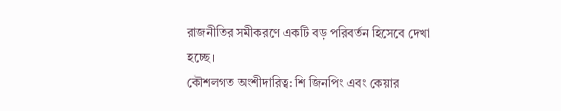রাজনীতির সমীকরণে একটি বড় পরিবর্তন হিসেবে দেখা হচ্ছে।
কৌশলগত অংশীদারিত্ব: শি জিনপিং এবং কেয়ার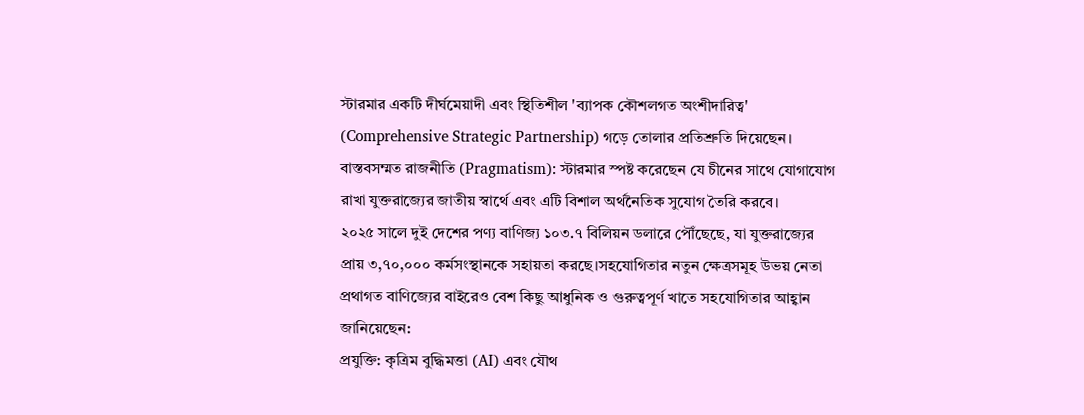স্টারমার একটি দীর্ঘমেয়াদী এবং স্থিতিশীল 'ব্যাপক কৌশলগত অংশীদারিত্ব' (Comprehensive Strategic Partnership) গড়ে তোলার প্রতিশ্রুতি দিয়েছেন।
বাস্তবসম্মত রাজনীতি (Pragmatism): স্টারমার স্পষ্ট করেছেন যে চীনের সাথে যোগাযোগ রাখা যুক্তরাজ্যের জাতীয় স্বার্থে এবং এটি বিশাল অর্থনৈতিক সুযোগ তৈরি করবে।
২০২৫ সালে দুই দেশের পণ্য বাণিজ্য ১০৩.৭ বিলিয়ন ডলারে পৌঁছেছে, যা যুক্তরাজ্যের প্রায় ৩,৭০,০০০ কর্মসংস্থানকে সহায়তা করছে।সহযোগিতার নতুন ক্ষেত্রসমূহ উভয় নেতা প্রথাগত বাণিজ্যের বাইরেও বেশ কিছু আধুনিক ও গুরুত্বপূর্ণ খাতে সহযোগিতার আহ্বান জানিয়েছেন:
প্রযুক্তি: কৃত্রিম বুদ্ধিমত্তা (AI) এবং যৌথ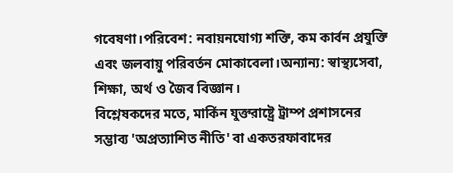গবেষণা।পরিবেশ: নবায়নযোগ্য শক্তি, কম কার্বন প্রযুক্তি এবং জলবায়ু পরিবর্তন মোকাবেলা।অন্যান্য: স্বাস্থ্যসেবা, শিক্ষা, অর্থ ও জৈব বিজ্ঞান।
বিশ্লেষকদের মতে, মার্কিন যুক্তরাষ্ট্রে ট্রাম্প প্রশাসনের সম্ভাব্য 'অপ্রত্যাশিত নীতি' বা একতরফাবাদের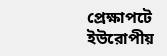প্রেক্ষাপটে ইউরোপীয়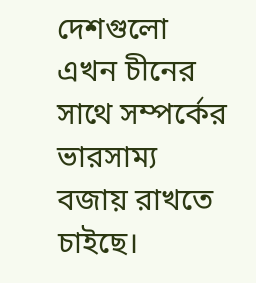দেশগুলো এখন চীনের সাথে সম্পর্কের ভারসাম্য বজায় রাখতে চাইছে।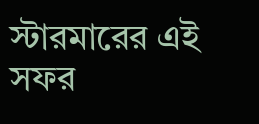স্টারমারের এই সফর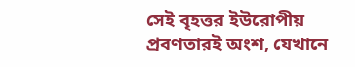সেই বৃহত্তর ইউরোপীয় প্রবণতারই অংশ, যেখানে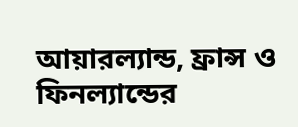আয়ারল্যান্ড, ফ্রান্স ও ফিনল্যান্ডের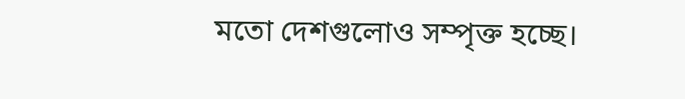মতো দেশগুলোও সম্পৃক্ত হচ্ছে।